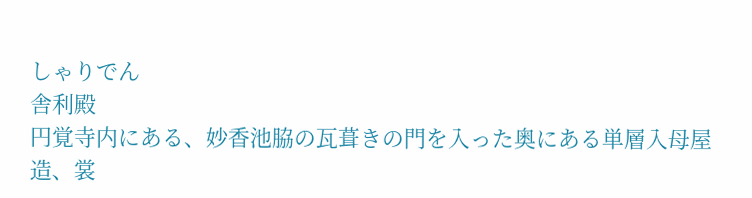しゃりでん
舎利殿
円覚寺内にある、妙香池脇の瓦葺きの門を入った奥にある単層入母屋造、裳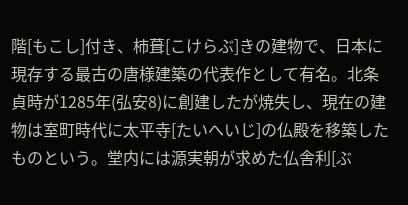階[もこし]付き、柿葺[こけらぶ]きの建物で、日本に現存する最古の唐様建築の代表作として有名。北条貞時が1285年(弘安8)に創建したが焼失し、現在の建物は室町時代に太平寺[たいへいじ]の仏殿を移築したものという。堂内には源実朝が求めた仏舎利[ぶ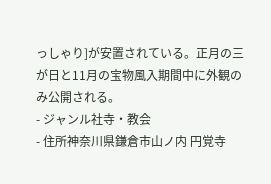っしゃり]が安置されている。正月の三が日と11月の宝物風入期間中に外観のみ公開される。
- ジャンル社寺・教会
- 住所神奈川県鎌倉市山ノ内 円覚寺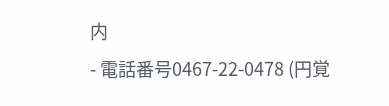内
- 電話番号0467-22-0478 (円覚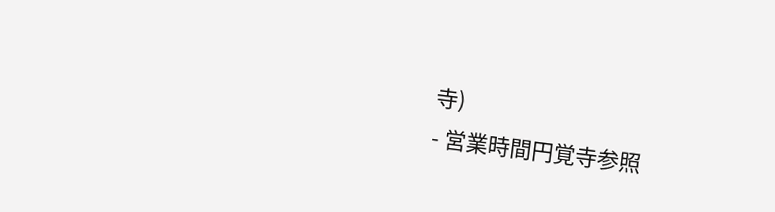寺)
- 営業時間円覚寺参照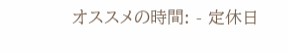オススメの時間: - 定休日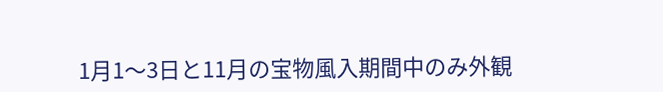1月1〜3日と11月の宝物風入期間中のみ外観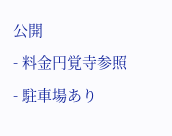公開
- 料金円覚寺参照
- 駐車場あり